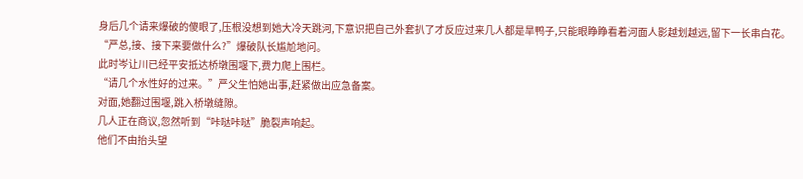身后几个请来爆破的傻眼了,压根没想到她大冷天跳河,下意识把自己外套扒了才反应过来几人都是旱鸭子,只能眼睁睁看着河面人影越划越远,留下一长串白花。
“严总,接、接下来要做什么?”爆破队长尴尬地问。
此时岑让川已经平安抵达桥墩围堰下,费力爬上围栏。
“请几个水性好的过来。”严父生怕她出事,赶紧做出应急备案。
对面,她翻过围堰,跳入桥墩缝隙。
几人正在商议,忽然听到“咔哒咔哒”脆裂声响起。
他们不由抬头望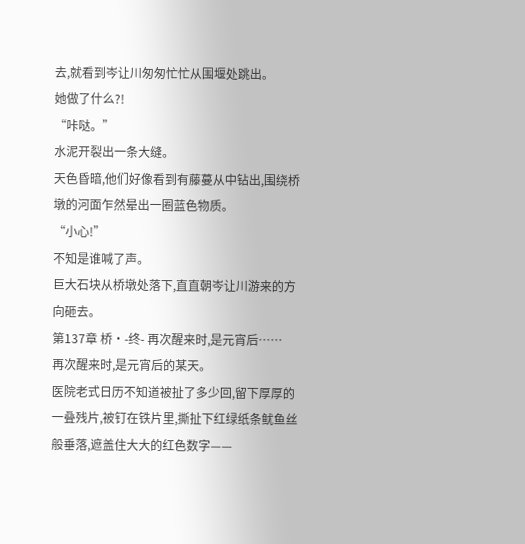去,就看到岑让川匆匆忙忙从围堰处跳出。
她做了什么?!
“咔哒。”
水泥开裂出一条大缝。
天色昏暗,他们好像看到有藤蔓从中钻出,围绕桥墩的河面乍然晕出一圈蓝色物质。
“小心!”
不知是谁喊了声。
巨大石块从桥墩处落下,直直朝岑让川游来的方向砸去。
第137章 桥·-终- 再次醒来时,是元宵后……
再次醒来时,是元宵后的某天。
医院老式日历不知道被扯了多少回,留下厚厚的一叠残片,被钉在铁片里,撕扯下红绿纸条鱿鱼丝般垂落,遮盖住大大的红色数字——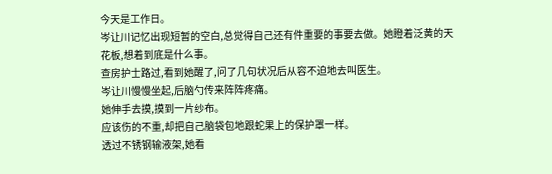今天是工作日。
岑让川记忆出现短暂的空白,总觉得自己还有件重要的事要去做。她瞪着泛黄的天花板,想着到底是什么事。
查房护士路过,看到她醒了,问了几句状况后从容不迫地去叫医生。
岑让川慢慢坐起,后脑勺传来阵阵疼痛。
她伸手去摸,摸到一片纱布。
应该伤的不重,却把自己脑袋包地跟蛇果上的保护罩一样。
透过不锈钢输液架,她看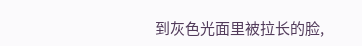到灰色光面里被拉长的脸,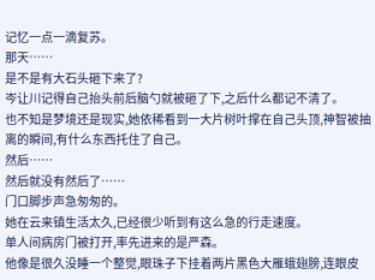记忆一点一滴复苏。
那天……
是不是有大石头砸下来了?
岑让川记得自己抬头前后脑勺就被砸了下,之后什么都记不清了。
也不知是梦境还是现实,她依稀看到一大片树叶撑在自己头顶,神智被抽离的瞬间,有什么东西托住了自己。
然后……
然后就没有然后了……
门口脚步声急匆匆的。
她在云来镇生活太久,已经很少听到有这么急的行走速度。
单人间病房门被打开,率先进来的是严森。
他像是很久没睡一个整觉,眼珠子下挂着两片黑色大雁蛾翅膀,连眼皮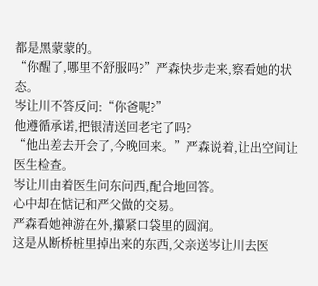都是黑蒙蒙的。
“你醒了,哪里不舒服吗?”严森快步走来,察看她的状态。
岑让川不答反问:“你爸呢?”
他遵循承诺,把银清送回老宅了吗?
“他出差去开会了,今晚回来。”严森说着,让出空间让医生检查。
岑让川由着医生问东问西,配合地回答。
心中却在惦记和严父做的交易。
严森看她神游在外,攥紧口袋里的圆润。
这是从断桥桩里掉出来的东西,父亲送岑让川去医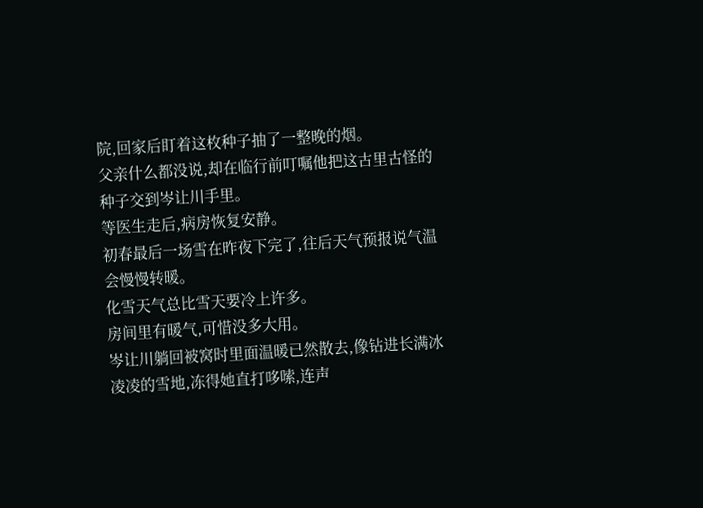院,回家后盯着这枚种子抽了一整晚的烟。
父亲什么都没说,却在临行前叮嘱他把这古里古怪的种子交到岑让川手里。
等医生走后,病房恢复安静。
初春最后一场雪在昨夜下完了,往后天气预报说气温会慢慢转暖。
化雪天气总比雪天要冷上许多。
房间里有暖气,可惜没多大用。
岑让川躺回被窝时里面温暖已然散去,像钻进长满冰凌凌的雪地,冻得她直打哆嗦,连声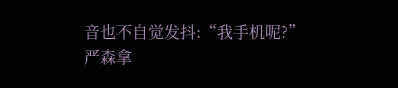音也不自觉发抖:“我手机呢?”
严森拿